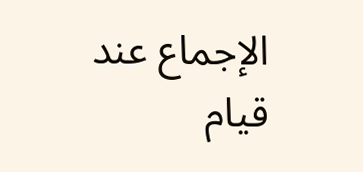الإجماع عند قيام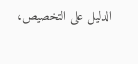الدليل على التخصيص،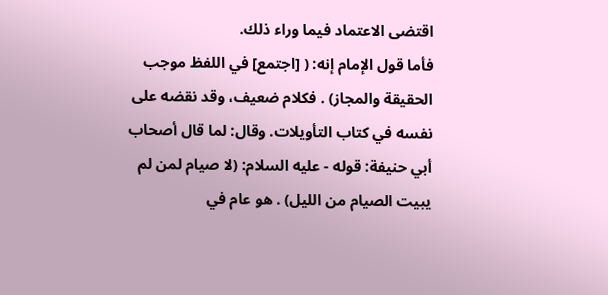اقتضى الاعتماد فيما وراء ذلك.
فأما قول الإمام إنه: ( [اجتمع] في اللفظ موجب الحقيقة والمجاز) . فكلام ضعيف، وقد نقضه على نفسه في كتاب التأويلات. وقال: لما قال أصحاب أبي حنيفة: قوله - عليه السلام: (لا صيام لمن لم يبيت الصيام من الليل) . هو عام في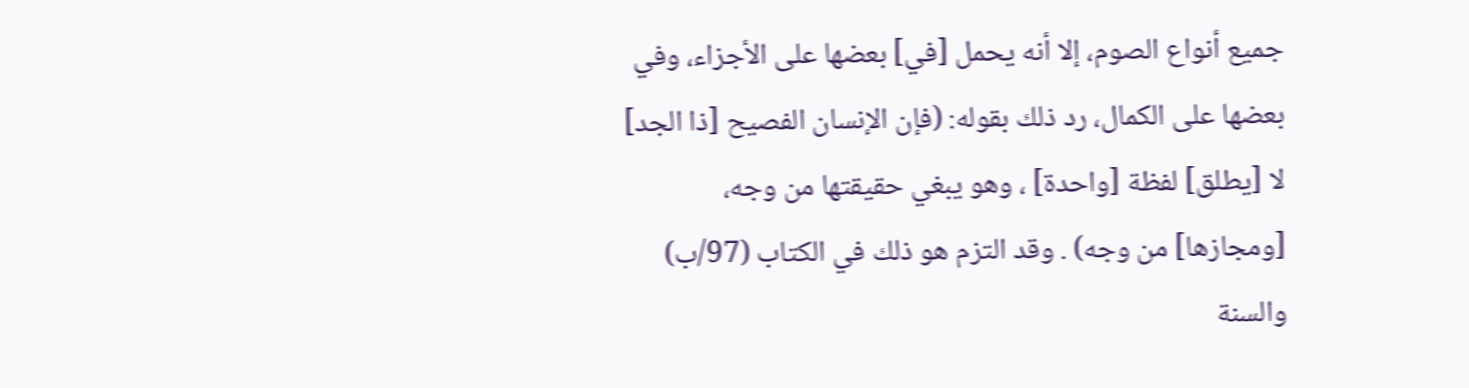جميع أنواع الصوم، إلا أنه يحمل [في] بعضها على الأجزاء، وفي بعضها على الكمال، رد ذلك بقوله: (فإن الإنسان الفصيح [ذا الجد] لا [يطلق] لفظة [واحدة] ، وهو يبغي حقيقتها من وجه، [ومجازها] من وجه) . وقد التزم هو ذلك في الكتاب (97/ب) والسنة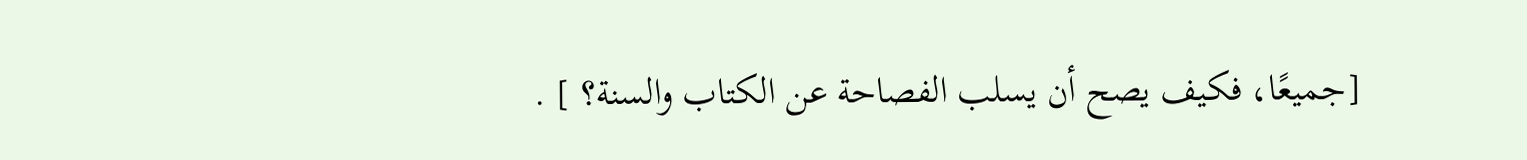[جميعًا، فكيف يصح أن يسلب الفصاحة عن الكتاب والسنة؟ ] .